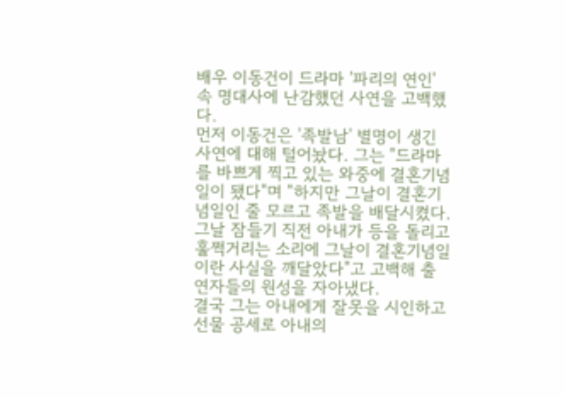배우 이동건이 드라마 '파리의 연인' 속 명대사에 난감했던 사연을 고백했다.
먼저 이동건은 '족발남' 별명이 생긴 사연에 대해 털어놨다. 그는 "드라마를 바쁘게 찍고 있는 와중에 결혼기념일이 됐다"며 "하지만 그날이 결혼기념일인 줄 모르고 족발을 배달시켰다. 그날 잠들기 직전 아내가 등을 돌리고 훌쩍거리는 소리에 그날이 결혼기념일이란 사실을 깨달았다"고 고백해 출연자들의 원성을 자아냈다.
결국 그는 아내에게 잘못을 시인하고 선물 공세로 아내의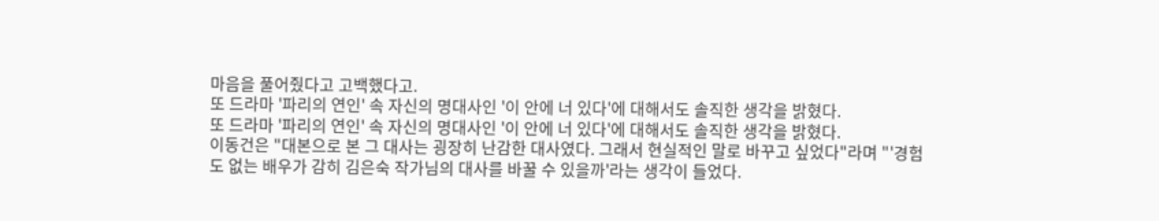마음을 풀어줬다고 고백했다고.
또 드라마 '파리의 연인' 속 자신의 명대사인 '이 안에 너 있다'에 대해서도 솔직한 생각을 밝혔다.
또 드라마 '파리의 연인' 속 자신의 명대사인 '이 안에 너 있다'에 대해서도 솔직한 생각을 밝혔다.
이동건은 "대본으로 본 그 대사는 굉장히 난감한 대사였다. 그래서 현실적인 말로 바꾸고 싶었다"라며 "'경험도 없는 배우가 감히 김은숙 작가님의 대사를 바꿀 수 있을까'라는 생각이 들었다.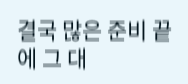결국 많은 준비 끝에 그 대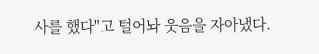사를 했다"고 털어놔 웃음을 자아냈다.